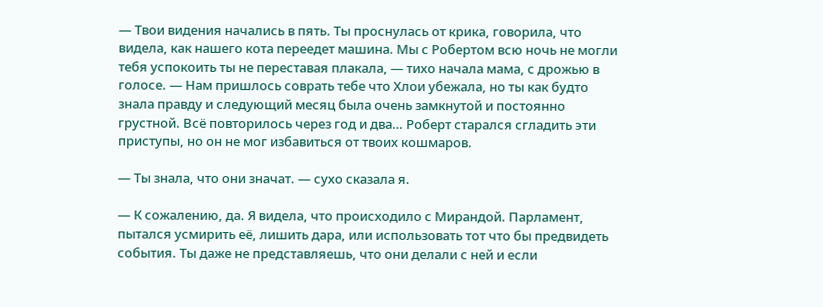— Твои видения начались в пять. Ты проснулась от крика, говорила, что видела, как нашего кота переедет машина. Мы с Робертом всю ночь не могли тебя успокоить ты не переставая плакала, — тихо начала мама, с дрожью в голосе. — Нам пришлось соврать тебе что Хлои убежала, но ты как будто знала правду и следующий месяц была очень замкнутой и постоянно грустной. Всё повторилось через год и два… Роберт старался сгладить эти приступы, но он не мог избавиться от твоих кошмаров.

— Ты знала, что они значат. — сухо сказала я.

— К сожалению, да. Я видела, что происходило с Мирандой. Парламент, пытался усмирить её, лишить дара, или использовать тот что бы предвидеть события. Ты даже не представляешь, что они делали с ней и если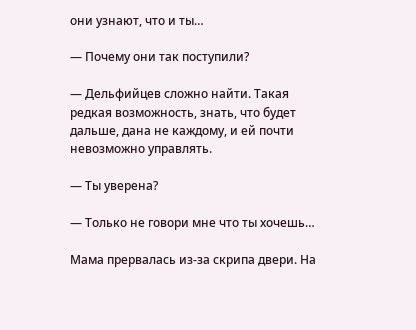они узнают, что и ты…

— Почему они так поступили?

— Дельфийцев сложно найти. Такая редкая возможность, знать, что будет дальше, дана не каждому, и ей почти невозможно управлять.

— Ты уверена?

— Только не говори мне что ты хочешь…

Мама прервалась из-за скрипа двери. На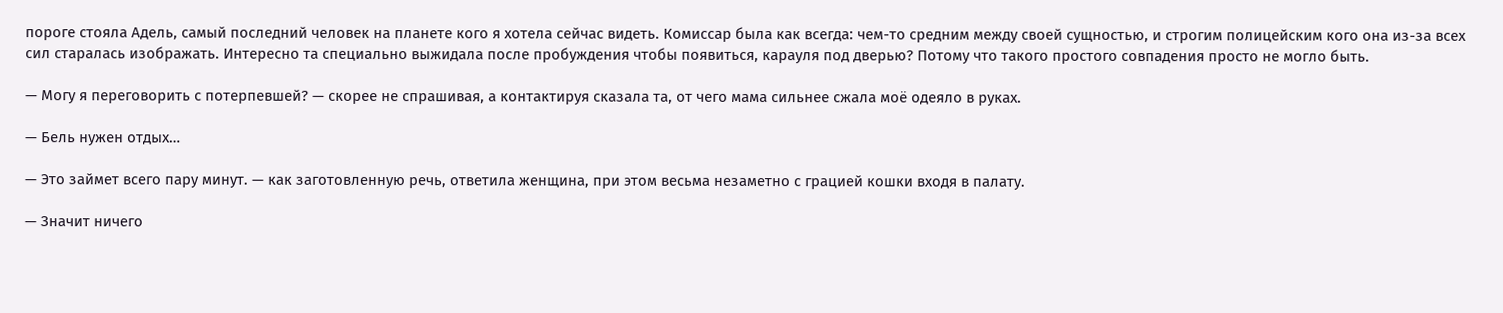пороге стояла Адель, самый последний человек на планете кого я хотела сейчас видеть. Комиссар была как всегда: чем-то средним между своей сущностью, и строгим полицейским кого она из-за всех сил старалась изображать. Интересно та специально выжидала после пробуждения чтобы появиться, карауля под дверью? Потому что такого простого совпадения просто не могло быть.

— Могу я переговорить с потерпевшей? — скорее не спрашивая, а контактируя сказала та, от чего мама сильнее сжала моё одеяло в руках.

— Бель нужен отдых…

— Это займет всего пару минут. — как заготовленную речь, ответила женщина, при этом весьма незаметно с грацией кошки входя в палату.

— Значит ничего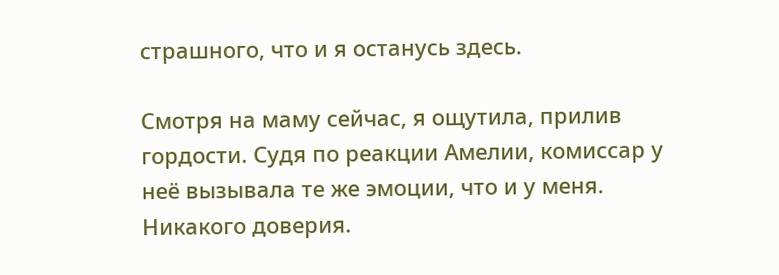страшного, что и я останусь здесь.

Смотря на маму сейчас, я ощутила, прилив гордости. Судя по реакции Амелии, комиссар у неё вызывала те же эмоции, что и у меня. Никакого доверия.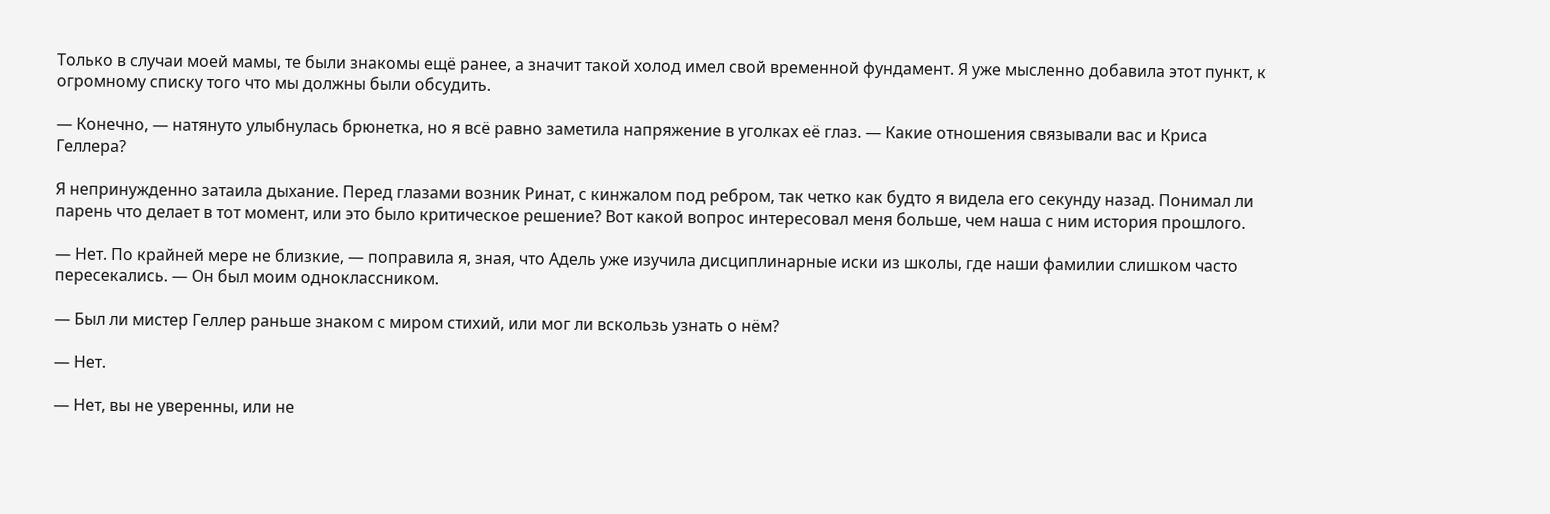Только в случаи моей мамы, те были знакомы ещё ранее, а значит такой холод имел свой временной фундамент. Я уже мысленно добавила этот пункт, к огромному списку того что мы должны были обсудить.

— Конечно, — натянуто улыбнулась брюнетка, но я всё равно заметила напряжение в уголках её глаз. — Какие отношения связывали вас и Криса Геллера?

Я непринужденно затаила дыхание. Перед глазами возник Ринат, с кинжалом под ребром, так четко как будто я видела его секунду назад. Понимал ли парень что делает в тот момент, или это было критическое решение? Вот какой вопрос интересовал меня больше, чем наша с ним история прошлого.

— Нет. По крайней мере не близкие, — поправила я, зная, что Адель уже изучила дисциплинарные иски из школы, где наши фамилии слишком часто пересекались. — Он был моим одноклассником.

— Был ли мистер Геллер раньше знаком с миром стихий, или мог ли вскользь узнать о нём?

— Нет.

— Нет, вы не уверенны, или не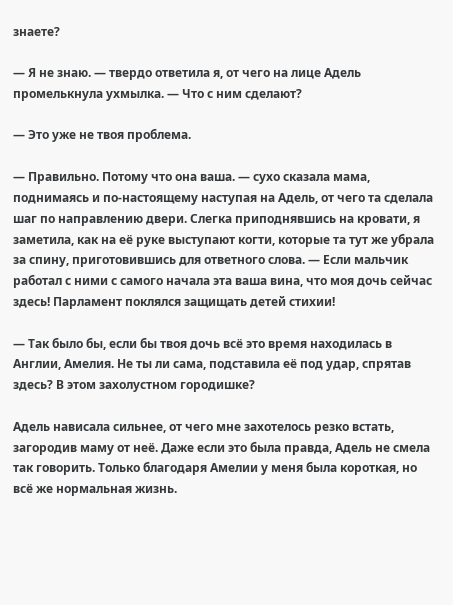знаете?

— Я не знаю. — твердо ответила я, от чего на лице Адель промелькнула ухмылка. — Что с ним сделают?

— Это уже не твоя проблема.

— Правильно. Потому что она ваша. — сухо сказала мама, поднимаясь и по-настоящему наступая на Адель, от чего та сделала шаг по направлению двери. Слегка приподнявшись на кровати, я заметила, как на её руке выступают когти, которые та тут же убрала за спину, приготовившись для ответного слова. — Если мальчик работал с ними с самого начала эта ваша вина, что моя дочь сейчас здесь! Парламент поклялся защищать детей стихии!

— Так было бы, если бы твоя дочь всё это время находилась в Англии, Амелия. Не ты ли сама, подставила её под удар, спрятав здесь? В этом захолустном городишке?

Адель нависала сильнее, от чего мне захотелось резко встать, загородив маму от неё. Даже если это была правда, Адель не смела так говорить. Только благодаря Амелии у меня была короткая, но всё же нормальная жизнь.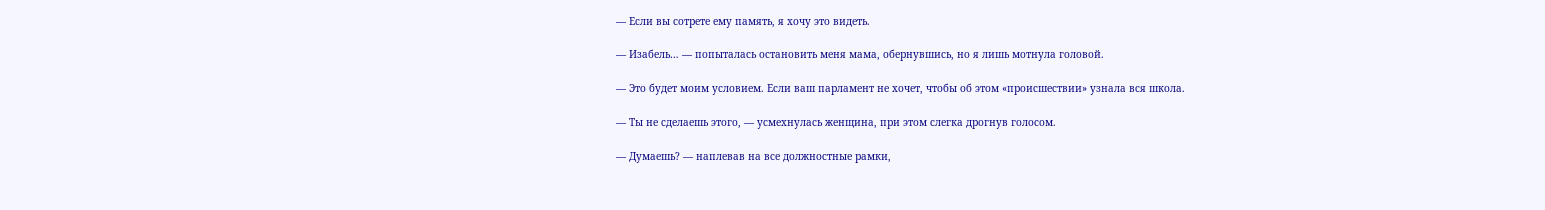— Если вы сотрете ему память, я хочу это видеть.

— Изабель… — попыталась остановить меня мама, обернувшись, но я лишь мотнула головой.

— Это будет моим условием. Если ваш парламент не хочет, чтобы об этом «происшествии» узнала вся школа.

— Ты не сделаешь этого, — усмехнулась женщина, при этом слегка дрогнув голосом.

— Думаешь? — наплевав на все должностные рамки,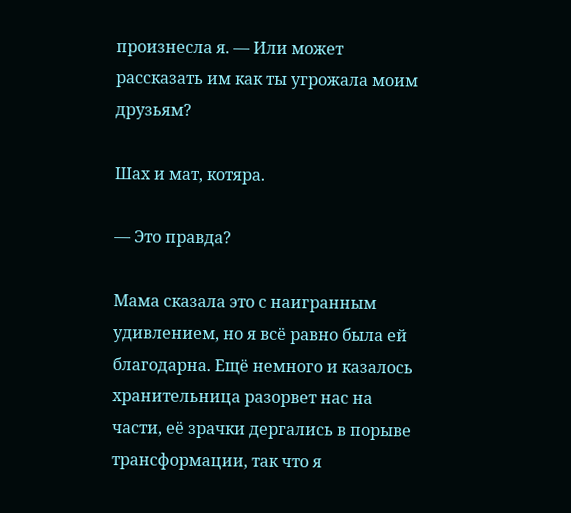произнесла я. — Или может рассказать им как ты угрожала моим друзьям?

Шах и мат, котяра.

— Это правда?

Мама сказала это с наигранным удивлением, но я всё равно была ей благодарна. Ещё немного и казалось хранительница разорвет нас на части, её зрачки дергались в порыве трансформации, так что я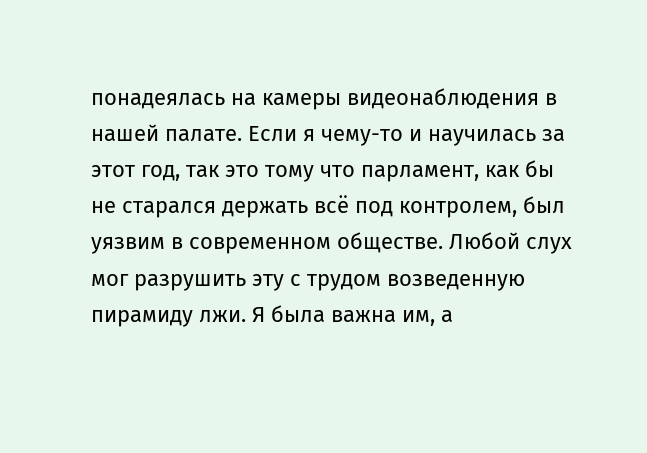понадеялась на камеры видеонаблюдения в нашей палате. Если я чему-то и научилась за этот год, так это тому что парламент, как бы не старался держать всё под контролем, был уязвим в современном обществе. Любой слух мог разрушить эту с трудом возведенную пирамиду лжи. Я была важна им, а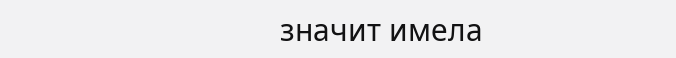значит имела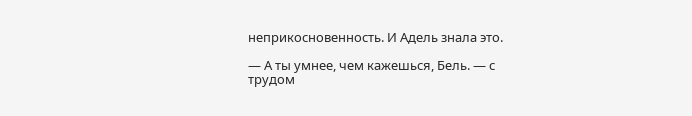неприкосновенность. И Адель знала это.

— А ты умнее, чем кажешься, Бель. — с трудом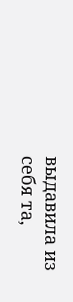выдавила из себя та,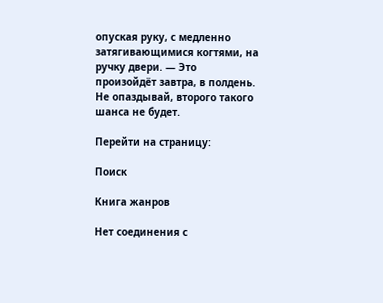опуская руку, с медленно затягивающимися когтями, на ручку двери. — Это произойдёт завтра, в полдень. Не опаздывай, второго такого шанса не будет.

Перейти на страницу:

Поиск

Книга жанров

Нет соединения с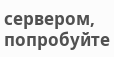сервером, попробуйте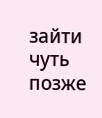зайти чуть позже